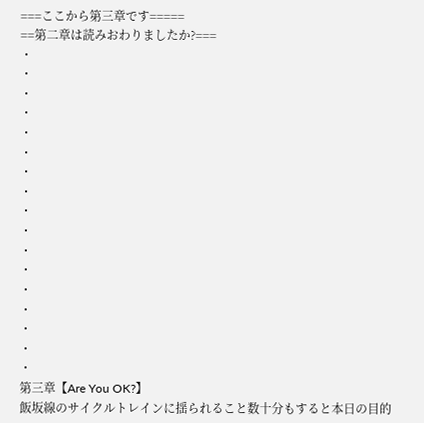===ここから第三章です=====
==第二章は読みおわりましたか?===
・
・
・
・
・
・
・
・
・
・
・
・
・
・
・
・
・
第三章【Are You OK?】
飯坂線のサイクルトレインに揺られること数十分もすると本日の目的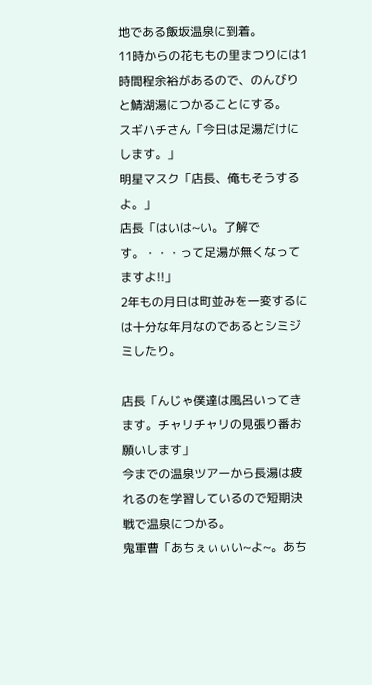地である飯坂温泉に到着。
11時からの花ももの里まつりには1時間程余裕があるので、のんびりと鯖湖湯につかることにする。
スギハチさん「今日は足湯だけにします。」
明星マスク「店長、俺もそうするよ。」
店長「はいは~い。了解です。・・・って足湯が無くなってますよ!!」
2年もの月日は町並みを一変するには十分な年月なのであるとシミジミしたり。

店長「んじゃ僕達は風呂いってきます。チャリチャリの見張り番お願いします」
今までの温泉ツアーから長湯は疲れるのを学習しているので短期決戦で温泉につかる。
鬼軍曹「あちぇぃぃい~よ~。あち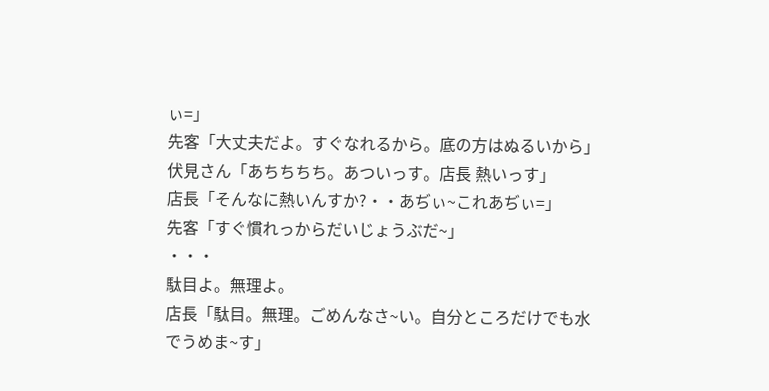ぃ=」
先客「大丈夫だよ。すぐなれるから。底の方はぬるいから」
伏見さん「あちちちち。あついっす。店長 熱いっす」
店長「そんなに熱いんすか?・・あぢぃ~これあぢぃ=」
先客「すぐ慣れっからだいじょうぶだ~」
・・・
駄目よ。無理よ。
店長「駄目。無理。ごめんなさ~い。自分ところだけでも水でうめま~す」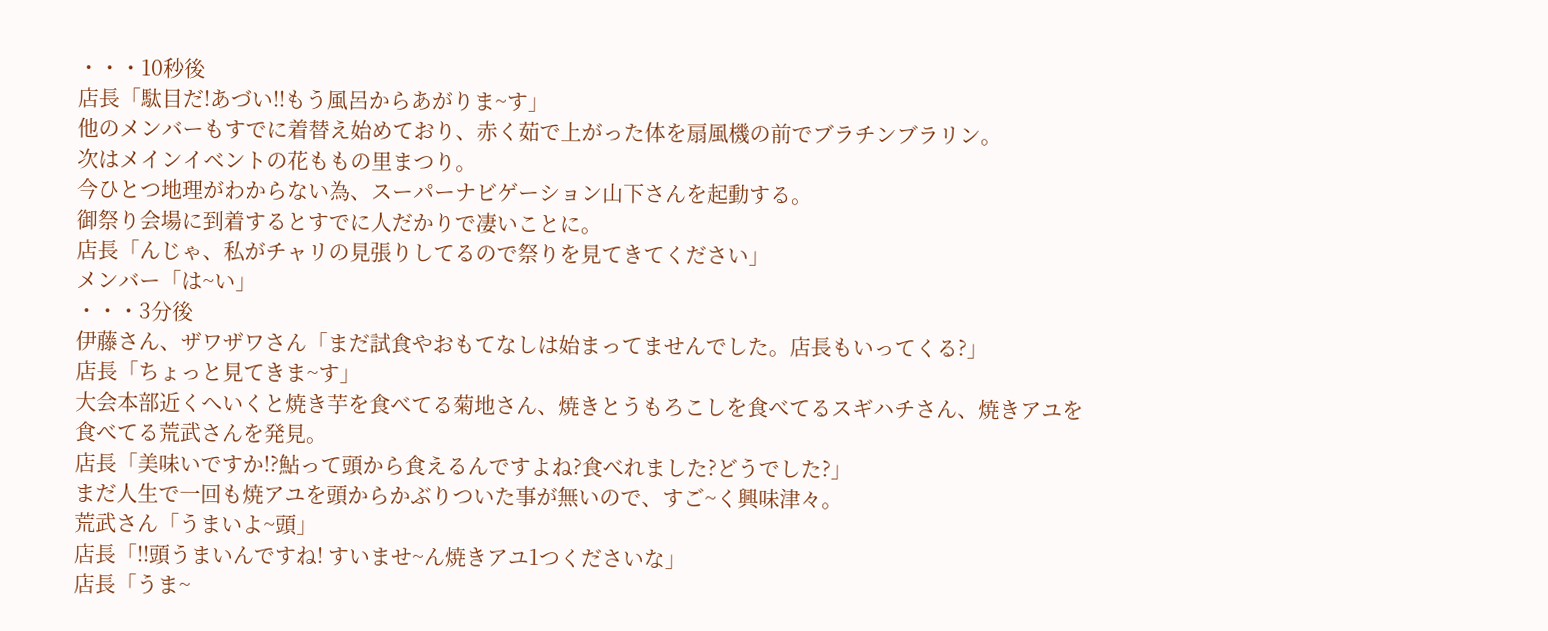・・・10秒後
店長「駄目だ!あづい!!もう風呂からあがりま~す」
他のメンバーもすでに着替え始めており、赤く茹で上がった体を扇風機の前でブラチンブラリン。
次はメインイベントの花ももの里まつり。
今ひとつ地理がわからない為、スーパーナビゲーション山下さんを起動する。
御祭り会場に到着するとすでに人だかりで凄いことに。
店長「んじゃ、私がチャリの見張りしてるので祭りを見てきてください」
メンバー「は~い」
・・・3分後
伊藤さん、ザワザワさん「まだ試食やおもてなしは始まってませんでした。店長もいってくる?」
店長「ちょっと見てきま~す」
大会本部近くへいくと焼き芋を食べてる菊地さん、焼きとうもろこしを食べてるスギハチさん、焼きアユを食べてる荒武さんを発見。
店長「美味いですか!?鮎って頭から食えるんですよね?食べれました?どうでした?」
まだ人生で一回も焼アユを頭からかぶりついた事が無いので、すご~く興味津々。
荒武さん「うまいよ~頭」
店長「!!頭うまいんですね! すいませ~ん焼きアユ1つくださいな」
店長「うま~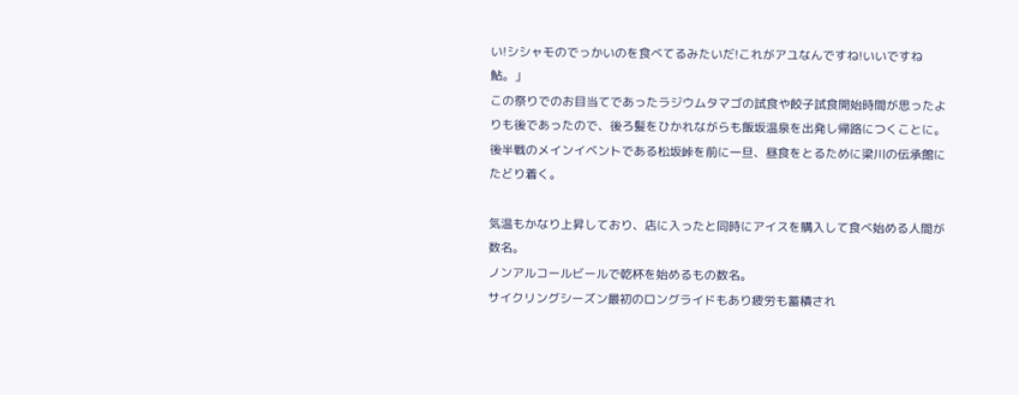い!シシャモのでっかいのを食べてるみたいだ!これがアユなんですね!いいですね鮎。」
この祭りでのお目当てであったラジウムタマゴの試食や餃子試食開始時間が思ったよりも後であったので、後ろ髪をひかれながらも飯坂温泉を出発し帰路につくことに。
後半戦のメインイベントである松坂峠を前に一旦、昼食をとるために梁川の伝承館にたどり着く。

気温もかなり上昇しており、店に入ったと同時にアイスを購入して食べ始める人間が数名。
ノンアルコールビールで乾杯を始めるもの数名。
サイクリングシーズン最初のロングライドもあり疲労も蓄積され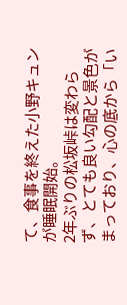て、食事を終えた小野キュンが睡眠開始。
2年ぶりの松坂峠は変わらず、とても良い勾配と景色がまっており、心の底から「い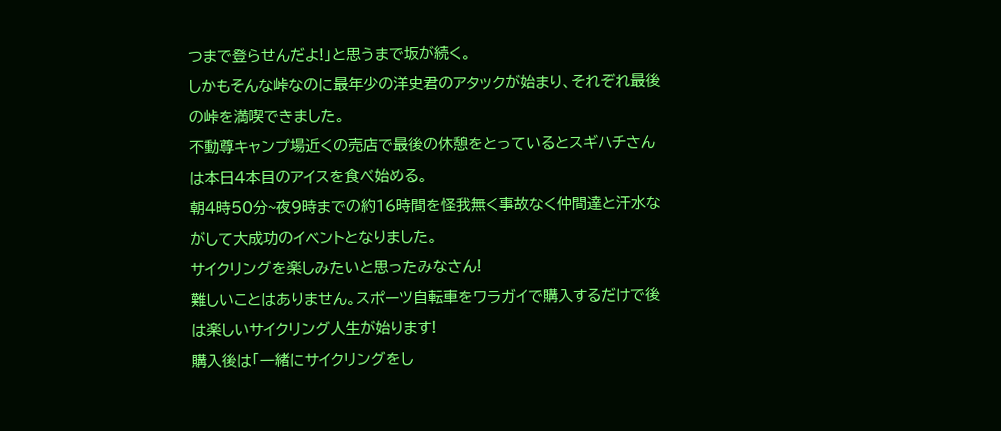つまで登らせんだよ!」と思うまで坂が続く。
しかもそんな峠なのに最年少の洋史君のアタックが始まり、それぞれ最後の峠を満喫できました。
不動尊キャンプ場近くの売店で最後の休憩をとっているとスギハチさんは本日4本目のアイスを食べ始める。
朝4時50分~夜9時までの約16時間を怪我無く事故なく仲間達と汗水ながして大成功のイベントとなりました。
サイクリングを楽しみたいと思ったみなさん!
難しいことはありません。スポーツ自転車をワラガイで購入するだけで後は楽しいサイクリング人生が始ります!
購入後は「一緒にサイクリングをし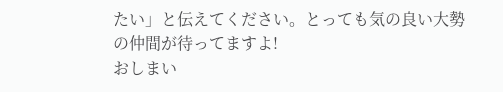たい」と伝えてください。とっても気の良い大勢の仲間が待ってますよ!
おしまい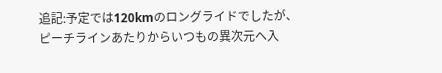追記:予定では120kmのロングライドでしたが、ピーチラインあたりからいつもの異次元へ入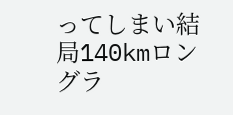ってしまい結局140kmロングラ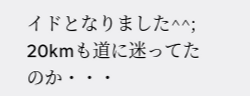イドとなりました^^; 20kmも道に迷ってたのか・・・